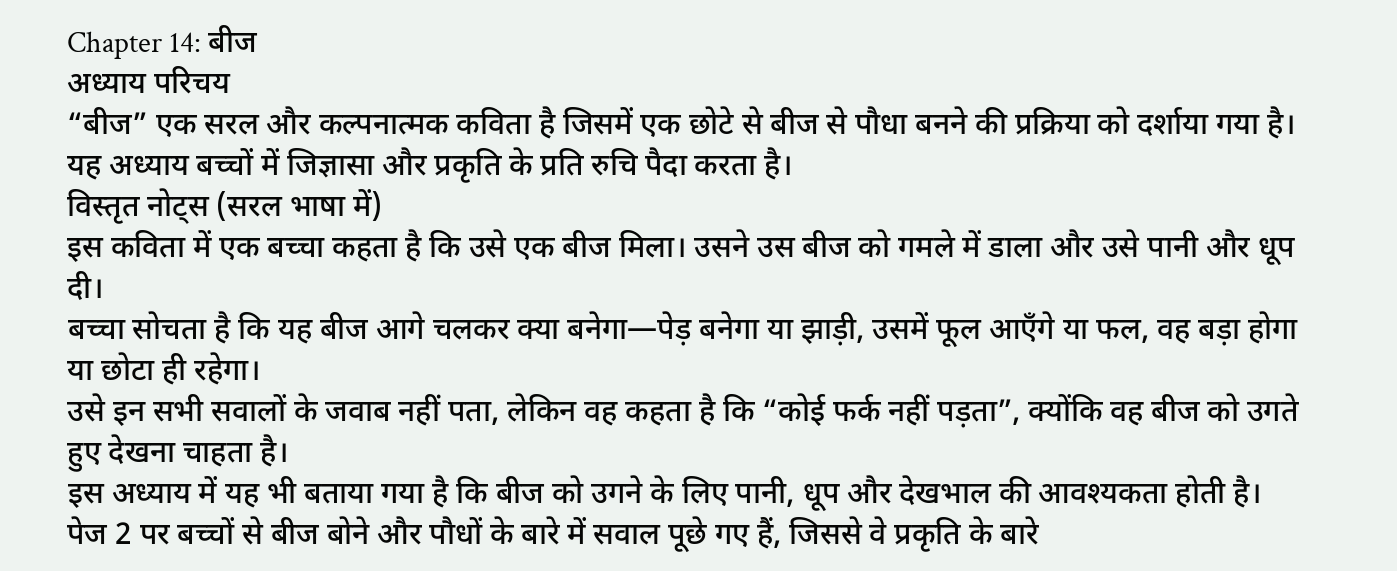Chapter 14: बीज
अध्याय परिचय
“बीज” एक सरल और कल्पनात्मक कविता है जिसमें एक छोटे से बीज से पौधा बनने की प्रक्रिया को दर्शाया गया है। यह अध्याय बच्चों में जिज्ञासा और प्रकृति के प्रति रुचि पैदा करता है।
विस्तृत नोट्स (सरल भाषा में)
इस कविता में एक बच्चा कहता है कि उसे एक बीज मिला। उसने उस बीज को गमले में डाला और उसे पानी और धूप दी।
बच्चा सोचता है कि यह बीज आगे चलकर क्या बनेगा—पेड़ बनेगा या झाड़ी, उसमें फूल आएँगे या फल, वह बड़ा होगा या छोटा ही रहेगा।
उसे इन सभी सवालों के जवाब नहीं पता, लेकिन वह कहता है कि “कोई फर्क नहीं पड़ता”, क्योंकि वह बीज को उगते हुए देखना चाहता है।
इस अध्याय में यह भी बताया गया है कि बीज को उगने के लिए पानी, धूप और देखभाल की आवश्यकता होती है।
पेज 2 पर बच्चों से बीज बोने और पौधों के बारे में सवाल पूछे गए हैं, जिससे वे प्रकृति के बारे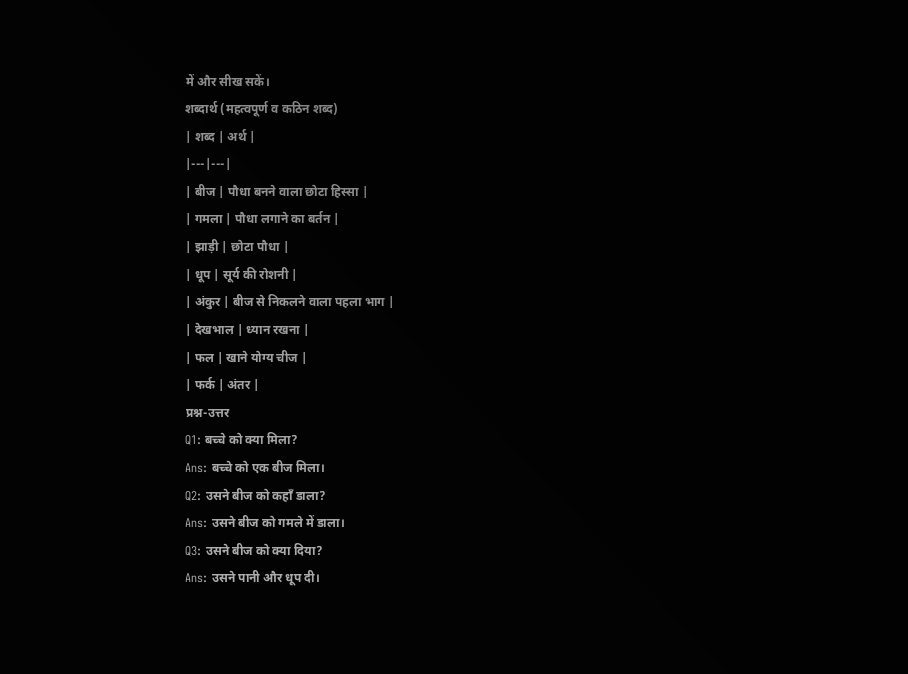में और सीख सकें।
शब्दार्थ (महत्वपूर्ण व कठिन शब्द)
| शब्द | अर्थ |
|---|---|
| बीज | पौधा बनने वाला छोटा हिस्सा |
| गमला | पौधा लगाने का बर्तन |
| झाड़ी | छोटा पौधा |
| धूप | सूर्य की रोशनी |
| अंकुर | बीज से निकलने वाला पहला भाग |
| देखभाल | ध्यान रखना |
| फल | खाने योग्य चीज |
| फर्क | अंतर |
प्रश्न-उत्तर
Q1: बच्चे को क्या मिला?
Ans: बच्चे को एक बीज मिला।
Q2: उसने बीज को कहाँ डाला?
Ans: उसने बीज को गमले में डाला।
Q3: उसने बीज को क्या दिया?
Ans: उसने पानी और धूप दी।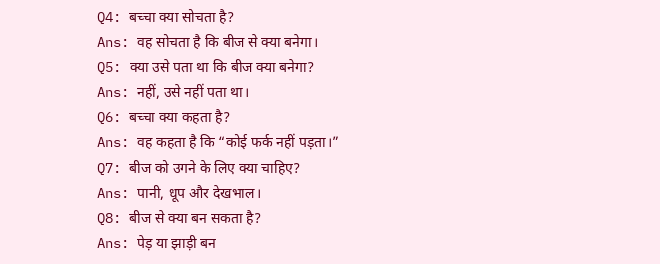Q4: बच्चा क्या सोचता है?
Ans: वह सोचता है कि बीज से क्या बनेगा।
Q5: क्या उसे पता था कि बीज क्या बनेगा?
Ans: नहीं, उसे नहीं पता था।
Q6: बच्चा क्या कहता है?
Ans: वह कहता है कि “कोई फर्क नहीं पड़ता।”
Q7: बीज को उगने के लिए क्या चाहिए?
Ans: पानी, धूप और देखभाल।
Q8: बीज से क्या बन सकता है?
Ans: पेड़ या झाड़ी बन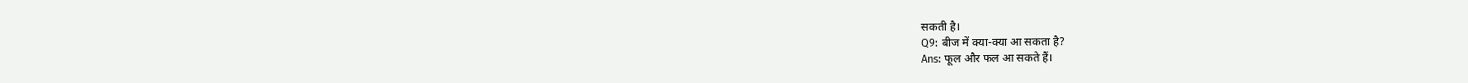सकती है।
Q9: बीज में क्या-क्या आ सकता है?
Ans: फूल और फल आ सकते हैं।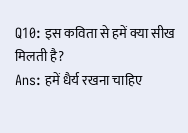Q10: इस कविता से हमें क्या सीख मिलती है?
Ans: हमें धैर्य रखना चाहिए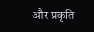और प्रकृति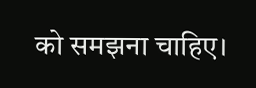को समझना चाहिए।